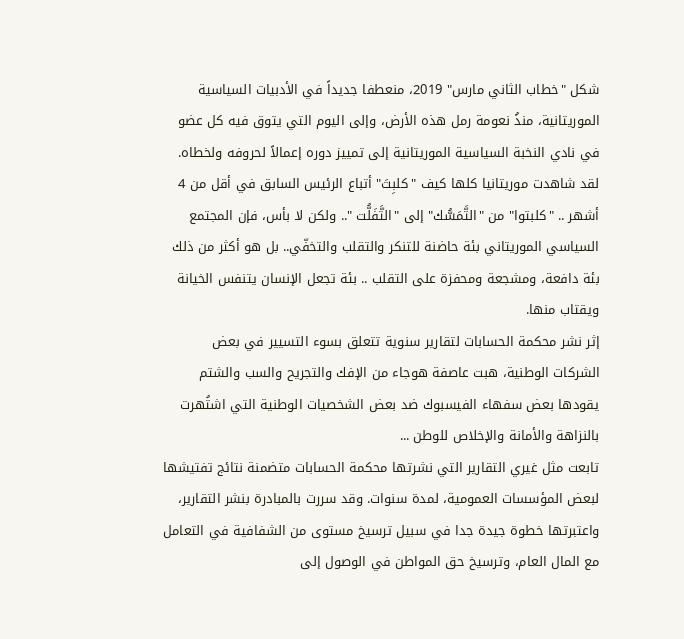شكل "خطاب الثاني مارس" 2019، منعطفا جديداً في الأدبيات السياسية الموريتانية، منذُ نعومة رمل هذه الأرض، وإلى اليوم التي يتوق فيه كل عضو في نادي النخبة السياسية الموريتانية إلى تمييز دوره إعمالاً لحروفه ولخطاه.
لقد شاهدت موريتانيا كلها كيف "كلبِتَ" أتباع الرئيس السابق في أقل من 4 أشهر .. "كلبتوا" من "التَّمَسُّك" إلى "التَّفَلُّت ".. ولكن لا بأس، فإن المجتمع السياسي الموريتاني بئة حاضنة للتنكر والتقلب والتخفّي.. بل هو أكثر من ذلك بئة دافعة، ومشجعة ومحفزة على التقلب .. بئة تجعل الإنسان يتنفس الخيانة ويقتاب منها.
إثر نشر محكمة الحسابات لتقارير سنوية تتعلق بسوء التسيير في بعض الشركات الوطنية، هبت عاصفة هوجاء من الإفك والتجريح والسب والشتم يقودها بعض سفهاء الفيسبوك ضد بعض الشخصيات الوطنية التي اشتُهرت بالنزاهة والأمانة والإخلاص للوطن ...
تابعت مثل غيري التقارير التي نشرتها محكمة الحسابات متضمنة نتائج تفتيشها لبعض المؤسسات العمومية، لمدة سنوات. وقد سررت بالمبادرة بنشر التقارير، واعتبرتها خطوة جيدة جدا في سبيل ترسيخ مستوى من الشفافية في التعامل مع المال العام، وترسيخ حق المواطن في الوصول إلى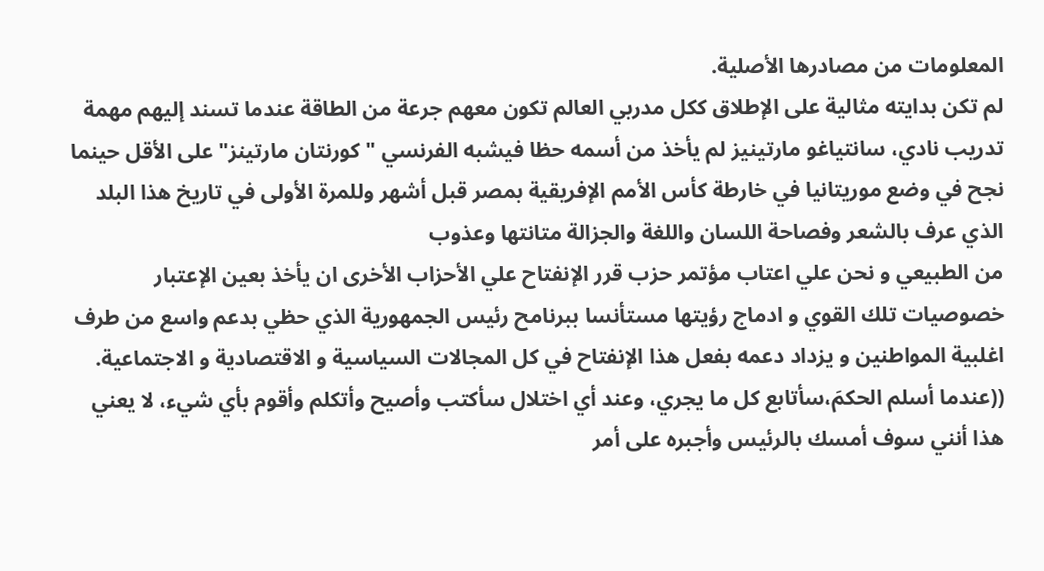المعلومات من مصادرها الأصلية.
لم تكن بدايته مثالية على الإطلاق ككل مدربي العالم تكون معهم جرعة من الطاقة عندما تسند إليهم مهمة تدريب نادي، سانتياغو مارتينيز لم يأخذ من أسمه حظا فيشبه الفرنسي " كورنتان مارتينز" على الأقل حينما نجح في وضع موريتانيا في خارطة كأس الأمم الإفريقية بمصر قبل أشهر وللمرة الأولى في تاريخ هذا البلد الذي عرف بالشعر وفصاحة اللسان واللغة والجزالة متانتها وعذوب
من الطبيعي و نحن علي اعتاب مؤتمر حزب قرر الإنفتاح علي الأحزاب الأخرى ان يأخذ بعين الإعتبار خصوصيات تلك القوي و ادماج رؤيتها مستأنسا ببرنامح رئيس الجمهورية الذي حظي بدعم واسع من طرف اغلبية المواطنين و يزداد دعمه بفعل هذا الإنفتاح في كل المجالات السياسية و الاقتصادية و الاجتماعية.
((عندما أسلم الحكمَ،سأتابع كل ما يجري، وعند أي اختلال سأكتب وأصيح وأتكلم وأقوم بأي شيء، لا يعني هذا أنني سوف أمسك بالرئيس وأجبره على أمر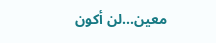معين...لن أكون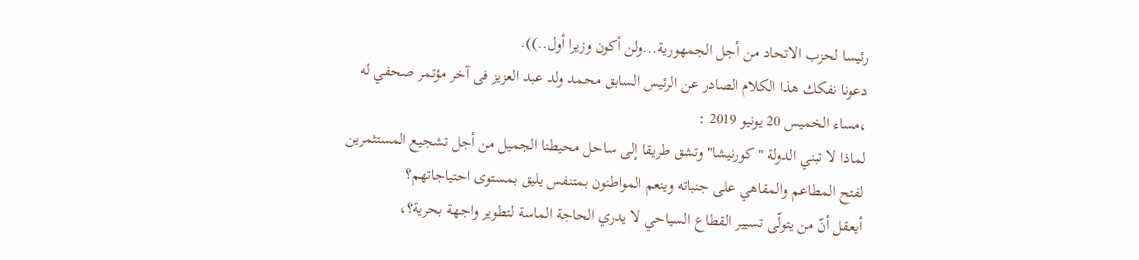رئيسا لحزب الاتحاد من أجل الجمهورية...ولن أكون وزيرا أول..)).
دعونا نفكك هذا الكلام الصادر عن الرئيس السابق محمد ولد عبد العزيز فى آخر مؤتمر صحفي له ،مساء الخميس 20 يونيو 2019 :
لماذا لا تبني الدولة "كورنيشا" وتشق طريقا إلى ساحل محيطنا الجميل من أجل تشجيع المستثمرين لفتح المطاعم والمقاهي على جنباته وينعم المواطنون بمتنفس يليق بمستوى احتياجاتهم؟
أيعقل أنّ من يتولّى تسيير القطاع السياحي لا يدري الحاجة الماسة لتطوير واجهة بحرية؟،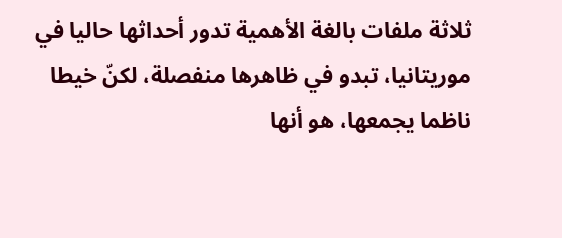ثلاثة ملفات بالغة الأهمية تدور أحداثها حاليا في موريتانيا، تبدو في ظاهرها منفصلة، لكنّ خيطا ناظما يجمعها، هو أنها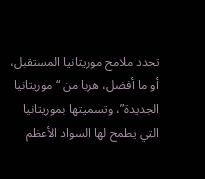تحدد ملامح موريتانيا المستقبل، أو ما أفضل، هربا من “موريتانيا الجديدة”، وتسميتها بموريتانيا التي يطمح لها السواد الأعظم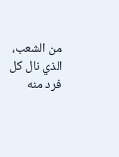من الشعب، الذي نال كل فرد منه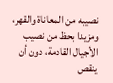نصيبه من المعاناة والقهر، ومزيدا بحظ من نصيب الأجيال القادمة، دون أن ينقص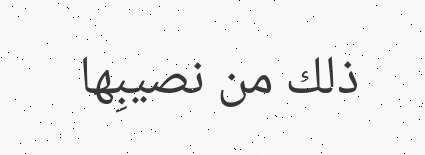ذلك من نصيبِها